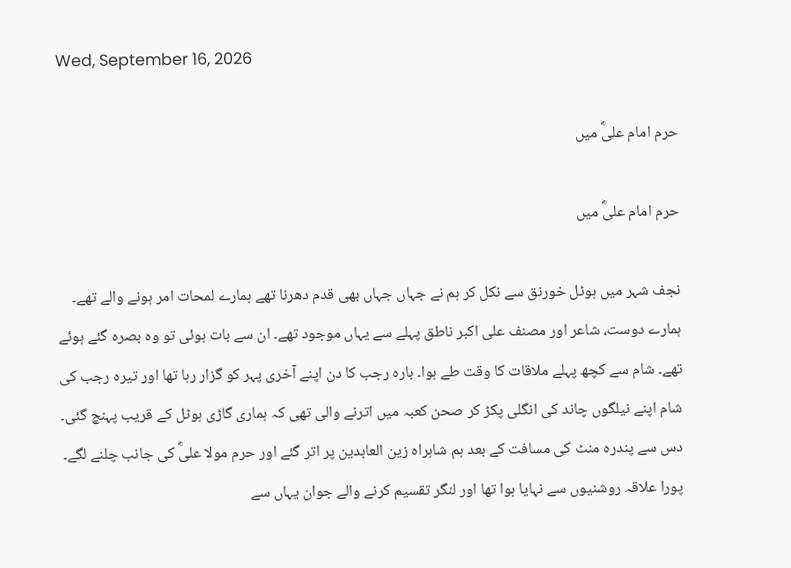Wed, September 16, 2026

حرم امام علیؓ میں

حرم امام علیؓ میں

نجف شہر میں ہوٹل خورنق سے نکل کر ہم نے جہاں جہاں بھی قدم دھرنا تھے ہمارے لمحات امر ہونے والے تھے۔ ہمارے دوست، شاعر اور مصنف علی اکبر ناطق پہلے سے یہاں موجود تھے۔ ان سے بات ہوئی تو وہ بصرہ گئے ہوئے تھے۔ شام سے کچھ پہلے ملاقات کا وقت طے ہوا۔ بارہ رجب کا دن اپنے آخری پہر کو گزار رہا تھا اور تیرہ رجب کی شام اپنے نیلگوں چاند کی انگلی پکڑ کر صحن کعبہ میں اترنے والی تھی کہ ہماری گاڑی ہوٹل کے قریب پہنچ گئی۔ دس سے پندرہ منٹ کی مسافت کے بعد ہم شاہراہ زین العابدین پر اتر گئے اور حرم مولا علیؓ کی جانب چلنے لگے۔ پورا علاقہ روشنیوں سے نہایا ہوا تھا اور لنگر تقسیم کرنے والے جوان یہاں سے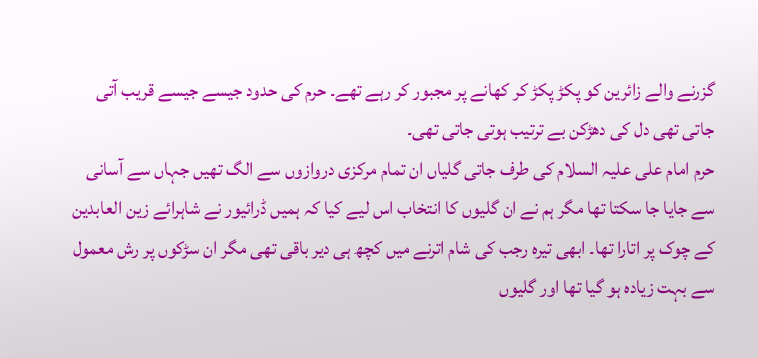گزرنے والے زائرین کو پکڑ پکڑ کر کھانے پر مجبور کر رہے تھے۔ حرم کی حدود جیسے جیسے قریب آتی جاتی تھی دل کی دھڑکن بے ترتیب ہوتی جاتی تھی۔
حرم امام علی علیہ السلام کی طرف جاتی گلیاں ان تمام مرکزی دروازوں سے الگ تھیں جہاں سے آسانی سے جایا جا سکتا تھا مگر ہم نے ان گلیوں کا انتخاب اس لیے کیا کہ ہمیں ڈرائیور نے شاہرائے زین العابدین کے چوک پر اتارا تھا۔ ابھی تیرہ رجب کی شام اترنے میں کچھ ہی دیر باقی تھی مگر ان سڑکوں پر رش معمول سے بہت زیادہ ہو گیا تھا اور گلیوں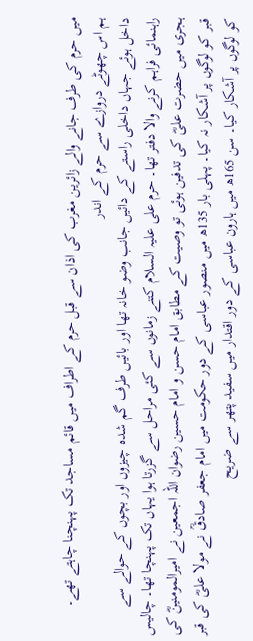میں حرم کی طرف جانے والے زائرین مغرب کی اذان سے قبل حرم کے اطراف میں قائم مساجد تک پہنچنا چاہتے تھے۔
ہم اس چھوٹے دروازے سے حرم کے اندر
داخل ہوئے جہاں داخلی راستے کے دائیں جانب وضو خانہ تھا اور بائیں طرف گم شدہ چیزوں اور بچوں کے حوالے سے راہنمائی فراہم کرنے والا دفتر تھا۔ حرم علی علیہ السلام کتنے زمانوں سے کئی مراحل سے گزرتا ہوا یہاں تک پہنچا تھا۔ چالیس ہجری میں حضرت علیؓ کی تدفین ہوئی تو وصیت کے مطابق امام حسن و امام حسین رضوان اللہ اجمعین نے امیرالمومنینؓ کی قبر کو لوگوں پر آشکار نہ کیا۔ پہلی بار 135ھ میں منصور عباسی کے دور حکومت میں امام جعفر صادقؒ نے مولا علیؓ کی قبر کو لوگوں پر آشکار کیا۔ سن 165ھ میں ہارون عباسی کے دور اقتدار میں سفید پتھر سے ضریح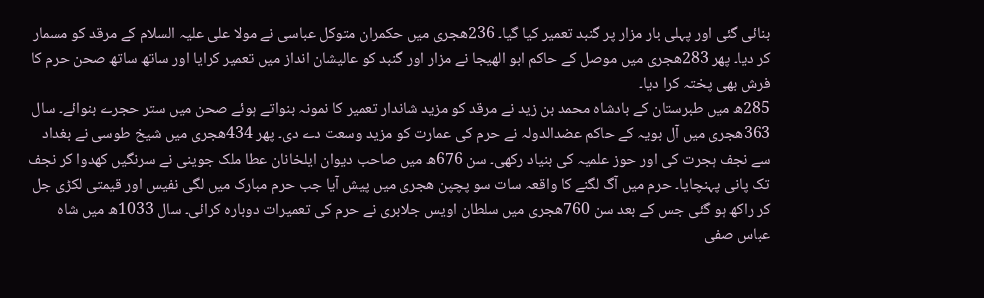بنائی گئی اور پہلی بار مزار پر گنبد تعمیر کیا گیا۔ 236ھجری میں حکمران متوکل عباسی نے مولا علی علیہ السلام کے مرقد کو مسمار کر دیا۔ پھر 283ھجری میں موصل کے حاکم ابو الھیجا نے مزار اور گنبد کو عالیشان انداز میں تعمیر کرایا اور ساتھ ساتھ صحن حرم کا فرش بھی پختہ کرا دیا۔
285ھ میں طبرستان کے بادشاہ محمد بن زید نے مرقد کو مزید شاندار تعمیر کا نمونہ بنواتے ہوئے صحن میں ستر حجرے بنوائے۔ سال 363ھجری میں آل بویہ کے حاکم عضدالدولہ نے حرم کی عمارت کو مزید وسعت دے دی۔ پھر 434ھجری میں شیخ طوسی نے بغداد سے نجف ہجرت کی اور حوز علمیہ کی بنیاد رکھی۔ سن 676ھ میں صاحب دیوان ایلخانان عطا ملک جوینی نے سرنگیں کھدوا کر نجف تک پانی پہنچایا۔ حرم میں آگ لگنے کا واقعہ سات سو پچپن ھجری میں پیش آیا جب حرم مبارک میں لگی نفیس اور قیمتی لکڑی جل کر راکھ ہو گئی جس کے بعد سن 760ھجری میں سلطان اویس جلابری نے حرم کی تعمیرات دوبارہ کرائی۔ سال 1033ھ میں شاہ عباس صفی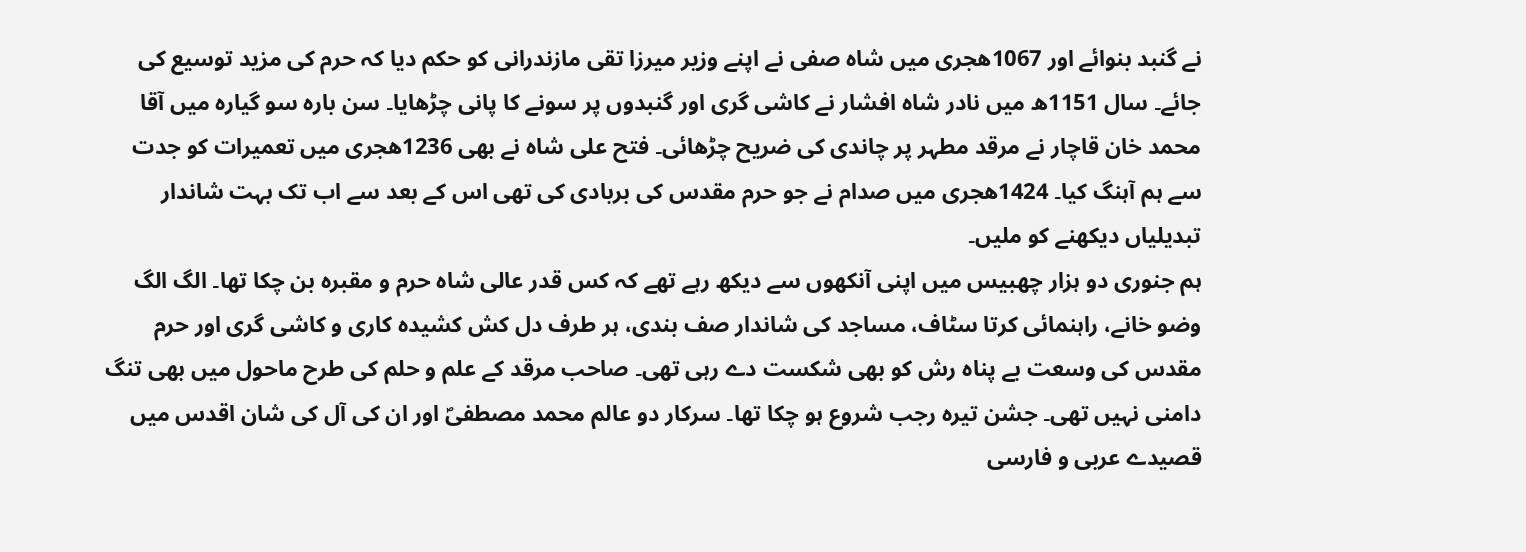نے گنبد بنوائے اور 1067ھجری میں شاہ صفی نے اپنے وزیر میرزا تقی مازندرانی کو حکم دیا کہ حرم کی مزید توسیع کی جائے۔ سال 1151ھ میں نادر شاہ افشار نے کاشی گری اور گنبدوں پر سونے کا پانی چڑھایا۔ سن بارہ سو گیارہ میں آقا محمد خان قاچار نے مرقد مطہر پر چاندی کی ضریح چڑھائی۔ فتح علی شاہ نے بھی 1236ھجری میں تعمیرات کو جدت سے ہم آہنگ کیا۔ 1424ھجری میں صدام نے جو حرم مقدس کی بربادی کی تھی اس کے بعد سے اب تک بہت شاندار تبدیلیاں دیکھنے کو ملیں۔
ہم جنوری دو ہزار چھبیس میں اپنی آنکھوں سے دیکھ رہے تھے کہ کس قدر عالی شاہ حرم و مقبرہ بن چکا تھا۔ الگ الگ وضو خانے، راہنمائی کرتا سٹاف، مساجد کی شاندار صف بندی، ہر طرف دل کش کشیدہ کاری و کاشی گری اور حرم مقدس کی وسعت بے پناہ رش کو بھی شکست دے رہی تھی۔ صاحب مرقد کے علم و حلم کی طرح ماحول میں بھی تنگ دامنی نہیں تھی۔ جشن تیرہ رجب شروع ہو چکا تھا۔ سرکار دو عالم محمد مصطفیؐ اور ان کی آل کی شان اقدس میں قصیدے عربی و فارسی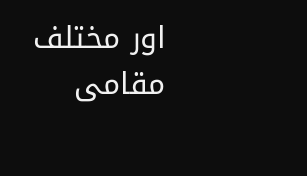اور مختلف مقامی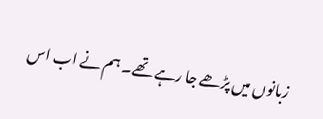زبانوں میں پڑھے جا رہے تھے۔ ہم نے اب اس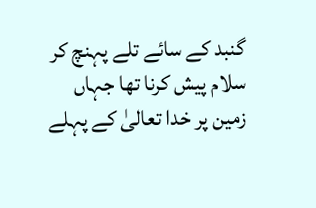گنبد کے سائے تلے پہنچ کر سلام پیش کرنا تھا جہاں زمین پر خدا تعالیٰ کے پہلے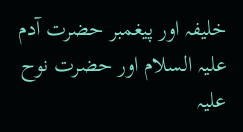خلیفہ اور پیغمبر حضرت آدم علیہ السلام اور حضرت نوح علیہ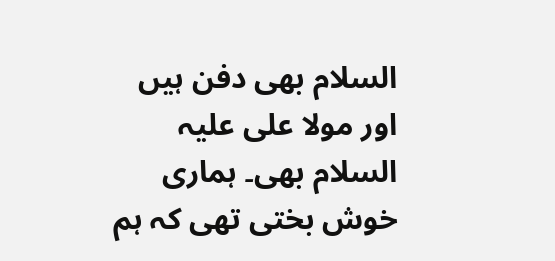السلام بھی دفن ہیں اور مولا علی علیہ السلام بھی۔ ہماری خوش بختی تھی کہ ہم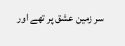سر زمین عشق پر تھے اور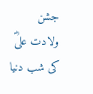جشن ولادت علیؓ کی شب دنیا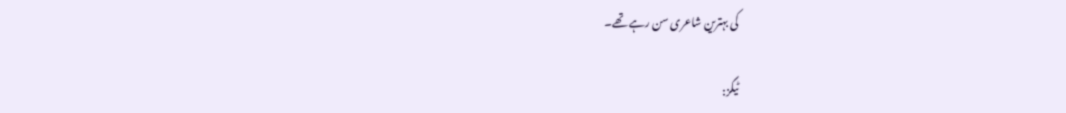کی بہترین شاعری سن رہے تھے۔

ٹیگز: